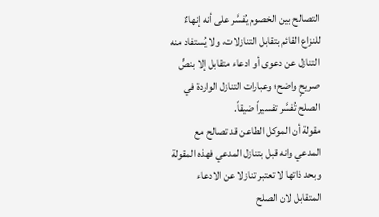التصالح بين الخصوم يُفسَّر على أنه إنهاءٌ للنزاع القائم بتقابل التنازلات، ولا يُستفاد منه التنازل عن دعوى أو ادعاء متقابل إلا بنصٍّ صريحٍ واضح؛ وعبارات التنازل الواردة في الصلح تُفسَّر تفسيراً ضيقاً.
مقولة أن الموكل الطاعن قد تصالح مع المدعي وانه قبل بتنازل المدعي فهذه المقولة وبحد ذاتها لا تعتبر تنازلا عن الادعاء المتقابل لان الصلح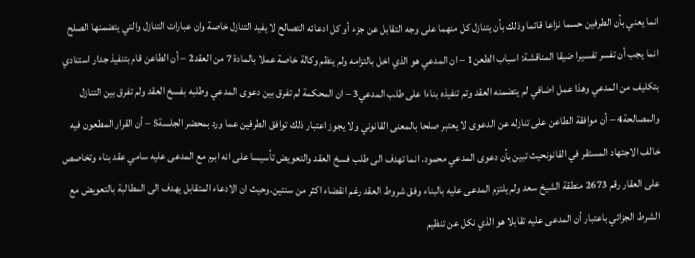انما يعني بأن الطرفين حسما نزاعا قائما وذلك بأن يتنازل كل منهما على وجه التقابل عن جزء أو كل ادعائه التصالح لا يفيد التنازل خاصة وان عبارات التنازل والتي يتضمنها الصلح انما يجب أن تفسر تفسيرا ضيقا المناقشة: اسباب الطعن1 – ان المدعي هو الذي اخل بالتزامه ولم ينظم وكالة خاصة عملا بالمادة 7 من العقد2 – أن الطاعن قام بتنفيذ جدار استنادي بتكليف من المدعي وهذا عمل اضافي لم يتضمنه العقد وتم تنفيذه بناءا على طلب المدعي3 – ان المحكمة لم تفرق بين دعوى المدعي وطلبه بفسخ العقد ولم تفرق بين التنازل والمصالحة4 – أن موافقة الطاعن على تنازله عن الدعوى لا يعتبر صلحا بالمعنى القانوني ولا يجوز اعتبار ذلك توافق الطرفين عما ورد بمحضر الجلسة5 – أن القرار المطعون فيه خالف الاجتهاد المستقر في القانونحيث تبين بأن دعوى المدعي محمود. انما تهدف الى طلب فسخ العقد والتعويض تأسيسا على انه ابرم مع المدعى عليه سامي عقد بناء وتخاصص على العقار رقم 2673 منطقة الشيخ سعد ولم يلتزم المدعى عليه بالبناء وفق شروط العقد رغم انقضاء اكثر من سنتين.وحيث ان الادعاء المتقابل يهدف الى المطالبة بالتعويض مع الشرط الجزائي باعتبار أن المدعى عليه تقابلا هو الذي نكل عن تنظيم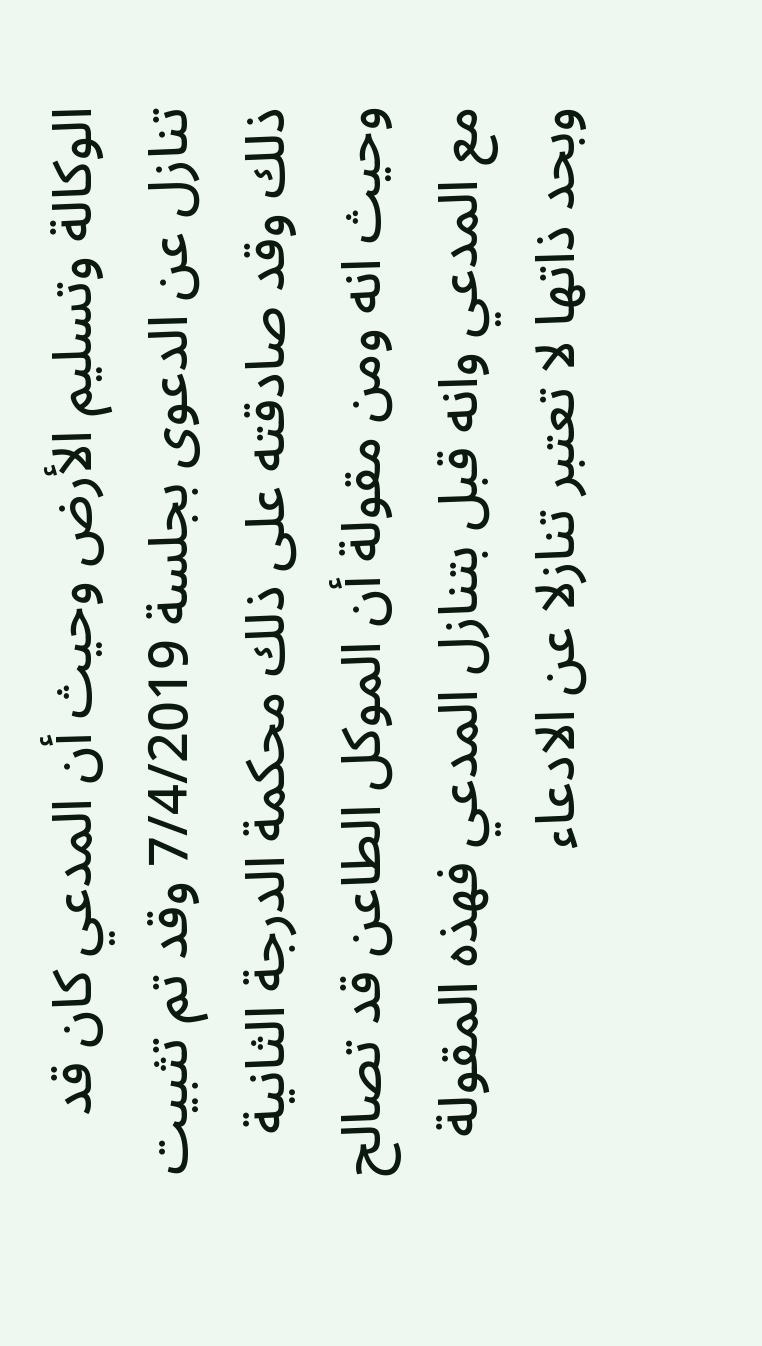الوكالة وتسليم الأرض وحيث أن المدعي كان قد تنازل عن الدعوى بجلسة 7/4/2019 وقد تم تثبيت ذلك وقد صادقته على ذلك محكمة الدرجة الثانية وحيث انه ومن مقولة أن الموكل الطاعن قد تصالح مع المدعي وانه قبل بتنازل المدعي فهذه المقولة وبحد ذاتها لا تعتبر تنازلا عن الادعاء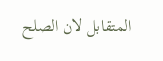المتقابل لان الصلح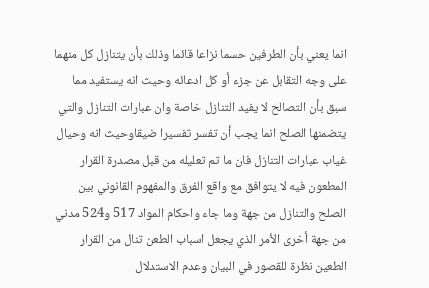انما يعني بأن الطرفين حسما نزاعا قائما وذلك بأن يتنازل كل منهما على وجه التقابل عن جزء أو كل ادعائه وحيث انه يستفيد مما سبق بأن التصالح لا يفيد التنازل خاصة وان عبارات التنازل والتي يتضمنها الصلح انما يجب أن تفسر تفسيرا ضيقاوحيث انه وحيال غياب عبارات التنازل فان ما تم تعليله من قبل مصدرة القرار المطعون فيه لا يتوافق مع واقع الفرق والمفهوم القانوني بين الصلح والتنازل من جهة وما جاء واحكام المواد 517 و524 مدني من جهة أخرى الأمر الذي يجعل اسباب الطعن تنال من القرار الطعين نظرة للقصور في البيان وعدم الاستدلال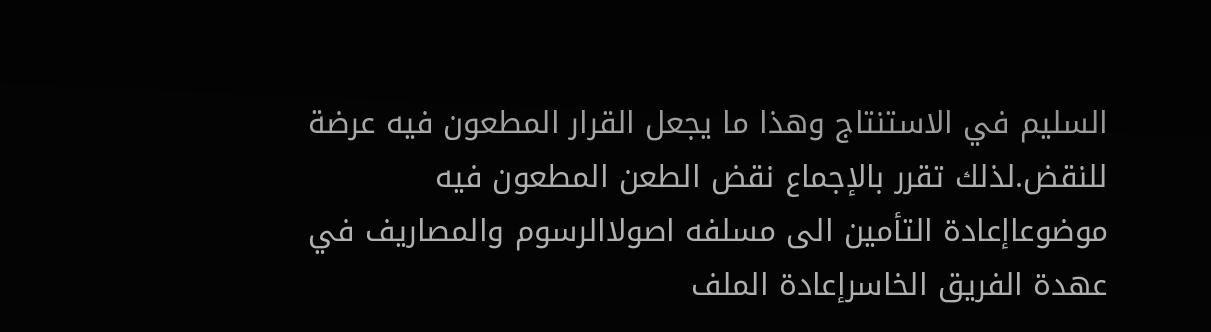السليم في الاستنتاج وهذا ما يجعل القرار المطعون فيه عرضة للنقض.لذلك تقرر بالإجماع نقض الطعن المطعون فيه موضوعاإعادة التأمين الى مسلفه اصولاالرسوم والمصاريف في عهدة الفريق الخاسرإعادة الملف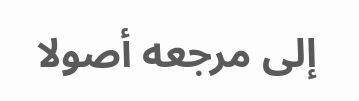إلى مرجعه أصولا